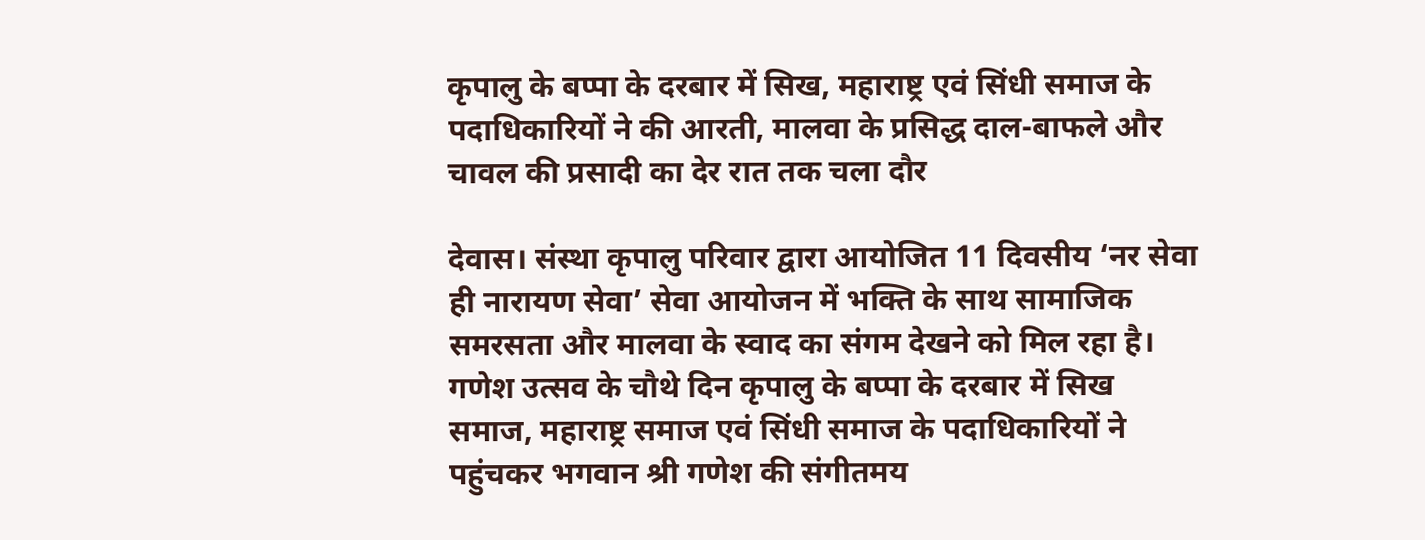कृपालु के बप्पा के दरबार में सिख, महाराष्ट्र एवं सिंधी समाज के पदाधिकारियों ने की आरती, मालवा के प्रसिद्ध दाल-बाफले और चावल की प्रसादी का देर रात तक चला दौर

देवास। संस्था कृपालु परिवार द्वारा आयोजित 11 दिवसीय ‘नर सेवा ही नारायण सेवा’ सेवा आयोजन में भक्ति के साथ सामाजिक समरसता और मालवा के स्वाद का संगम देखने को मिल रहा है। गणेश उत्सव के चौथे दिन कृपालु के बप्पा के दरबार में सिख समाज, महाराष्ट्र समाज एवं सिंधी समाज के पदाधिकारियों ने पहुंचकर भगवान श्री गणेश की संगीतमय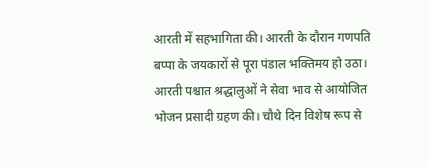आरती में सहभागिता की। आरती के दौरान गणपति बप्पा के जयकारों से पूरा पंडाल भक्तिमय हो उठा। आरती पश्चात श्रद्धालुओं ने सेवा भाव से आयोजित भोजन प्रसादी ग्रहण की। चौथे दिन विशेष रूप से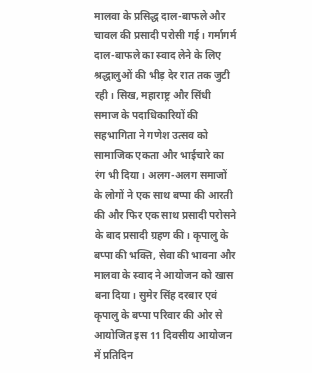मालवा के प्रसिद्ध दाल-बाफले और चावल की प्रसादी परोसी गई। गर्मागर्म दाल-बाफले का स्वाद लेने के लिए श्रद्धालुओं की भीड़ देर रात तक जुटी रही। सिख, महाराष्ट्र और सिंधी समाज के पदाधिकारियों की सहभागिता ने गणेश उत्सव को सामाजिक एकता और भाईचारे का रंग भी दिया। अलग-अलग समाजों के लोगों ने एक साथ बप्पा की आरती की और फिर एक साथ प्रसादी परोसने के बाद प्रसादी ग्रहण की। कृपालु के बप्पा की भक्ति, सेवा की भावना और मालवा के स्वाद ने आयोजन को खास बना दिया। सुमेर सिंह दरबार एवं कृपालु के बप्पा परिवार की ओर से आयोजित इस 11 दिवसीय आयोजन में प्रतिदिन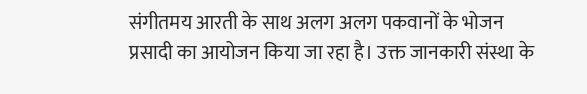संगीतमय आरती के साथ अलग अलग पकवानों के भोजन प्रसादी का आयोजन किया जा रहा है। उक्त जानकारी संस्था के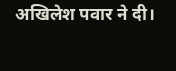अखिलेश पवार ने दी।